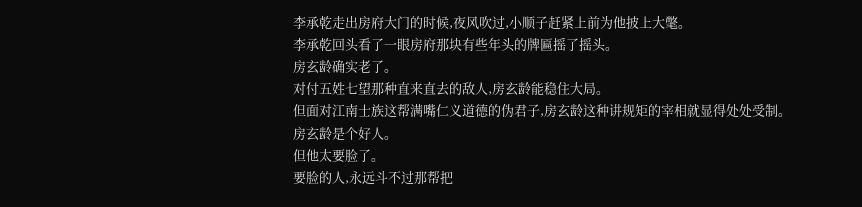李承乾走出房府大门的时候,夜风吹过,小顺子赶紧上前为他披上大氅。
李承乾回头看了一眼房府那块有些年头的牌匾摇了摇头。
房玄龄确实老了。
对付五姓七望那种直来直去的敌人,房玄龄能稳住大局。
但面对江南士族这帮满嘴仁义道德的伪君子,房玄龄这种讲规矩的宰相就显得处处受制。
房玄龄是个好人。
但他太要脸了。
要脸的人,永远斗不过那帮把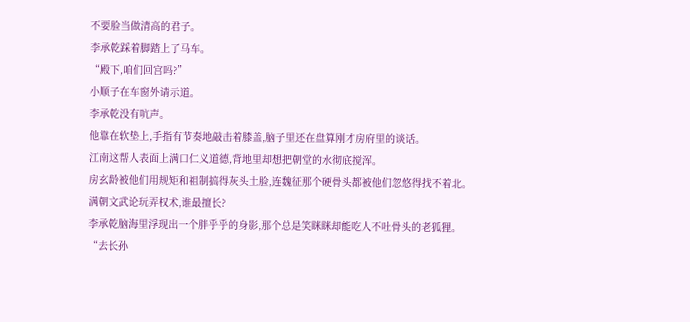不要脸当做清高的君子。
李承乾踩着脚踏上了马车。
“殿下,咱们回宫吗?”
小顺子在车窗外请示道。
李承乾没有吭声。
他靠在软垫上,手指有节奏地敲击着膝盖,脑子里还在盘算刚才房府里的谈话。
江南这帮人表面上满口仁义道德,背地里却想把朝堂的水彻底搅浑。
房玄龄被他们用规矩和祖制搞得灰头土脸,连魏征那个硬骨头都被他们忽悠得找不着北。
满朝文武论玩弄权术,谁最擅长?
李承乾脑海里浮现出一个胖乎乎的身影,那个总是笑眯眯却能吃人不吐骨头的老狐狸。
“去长孙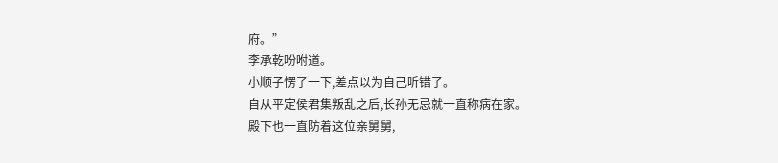府。”
李承乾吩咐道。
小顺子愣了一下,差点以为自己听错了。
自从平定侯君集叛乱之后,长孙无忌就一直称病在家。
殿下也一直防着这位亲舅舅,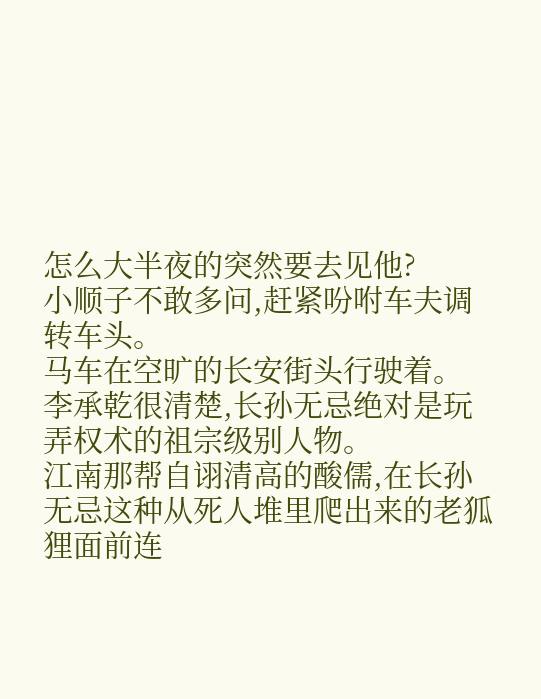怎么大半夜的突然要去见他?
小顺子不敢多问,赶紧吩咐车夫调转车头。
马车在空旷的长安街头行驶着。
李承乾很清楚,长孙无忌绝对是玩弄权术的祖宗级别人物。
江南那帮自诩清高的酸儒,在长孙无忌这种从死人堆里爬出来的老狐狸面前连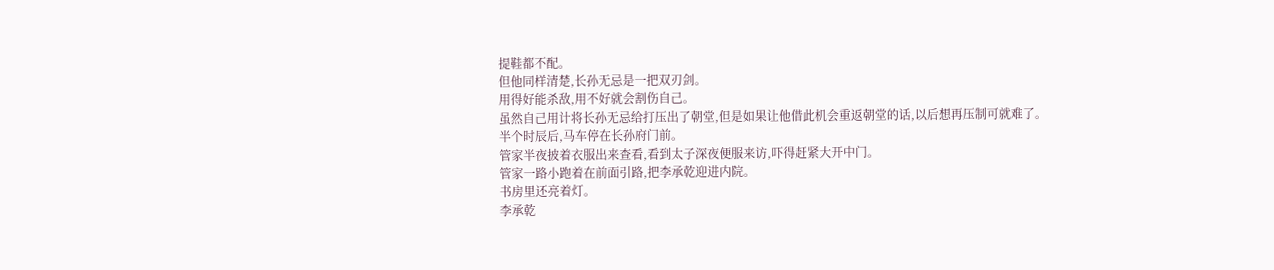提鞋都不配。
但他同样清楚,长孙无忌是一把双刃剑。
用得好能杀敌,用不好就会割伤自己。
虽然自己用计将长孙无忌给打压出了朝堂,但是如果让他借此机会重返朝堂的话,以后想再压制可就难了。
半个时辰后,马车停在长孙府门前。
管家半夜披着衣服出来查看,看到太子深夜便服来访,吓得赶紧大开中门。
管家一路小跑着在前面引路,把李承乾迎进内院。
书房里还亮着灯。
李承乾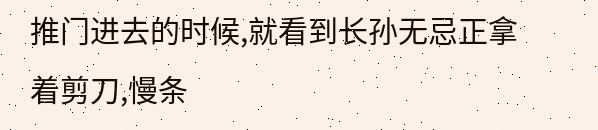推门进去的时候,就看到长孙无忌正拿着剪刀,慢条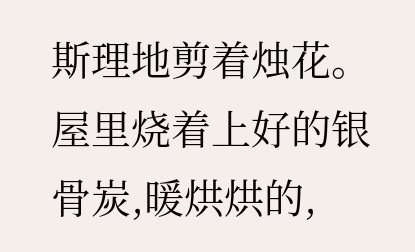斯理地剪着烛花。
屋里烧着上好的银骨炭,暖烘烘的,